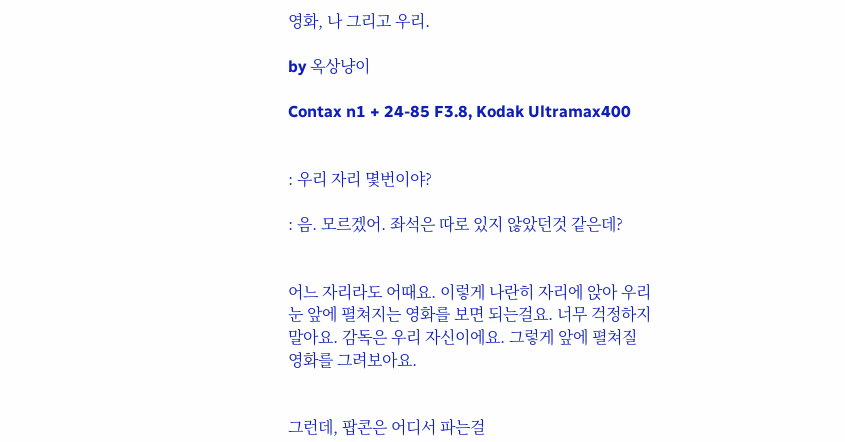영화, 나 그리고 우리.

by 옥상냥이

Contax n1 + 24-85 F3.8, Kodak Ultramax400


: 우리 자리 몇번이야?

: 음. 모르겠어. 좌석은 따로 있지 않았던것 같은데?


어느 자리라도 어때요. 이렇게 나란히 자리에 앉아 우리 눈 앞에 펼쳐지는 영화를 보면 되는걸요. 너무 걱정하지 말아요. 감독은 우리 자신이에요. 그렇게 앞에 펼쳐질 영화를 그려보아요.


그런데, 팝콘은 어디서 파는걸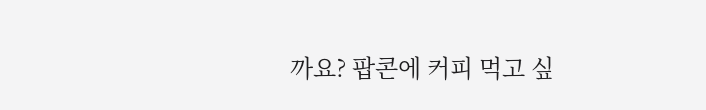까요? 팝콘에 커피 먹고 싶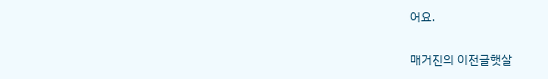어요.

매거진의 이전글햇살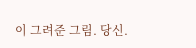이 그려준 그림. 당신.